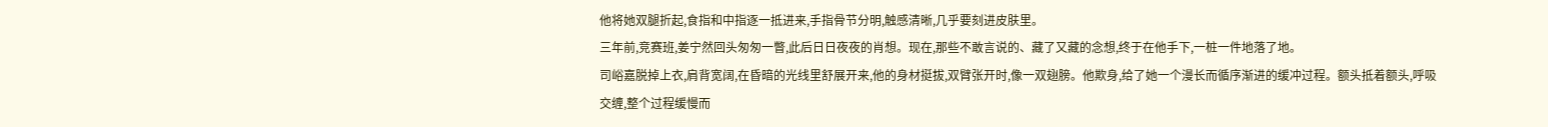他将她双腿折起,食指和中指逐一抵进来,手指骨节分明,触感清晰,几乎要刻进皮肤里。
三年前,竞赛班,姜宁然回头匆匆一瞥,此后日日夜夜的肖想。现在,那些不敢言说的、藏了又藏的念想,终于在他手下,一桩一件地落了地。
司峪嘉脱掉上衣,肩背宽阔,在昏暗的光线里舒展开来,他的身材挺拔,双臂张开时,像一双翅膀。他欺身,给了她一个漫长而循序渐进的缓冲过程。额头抵着额头,呼吸交缠,整个过程缓慢而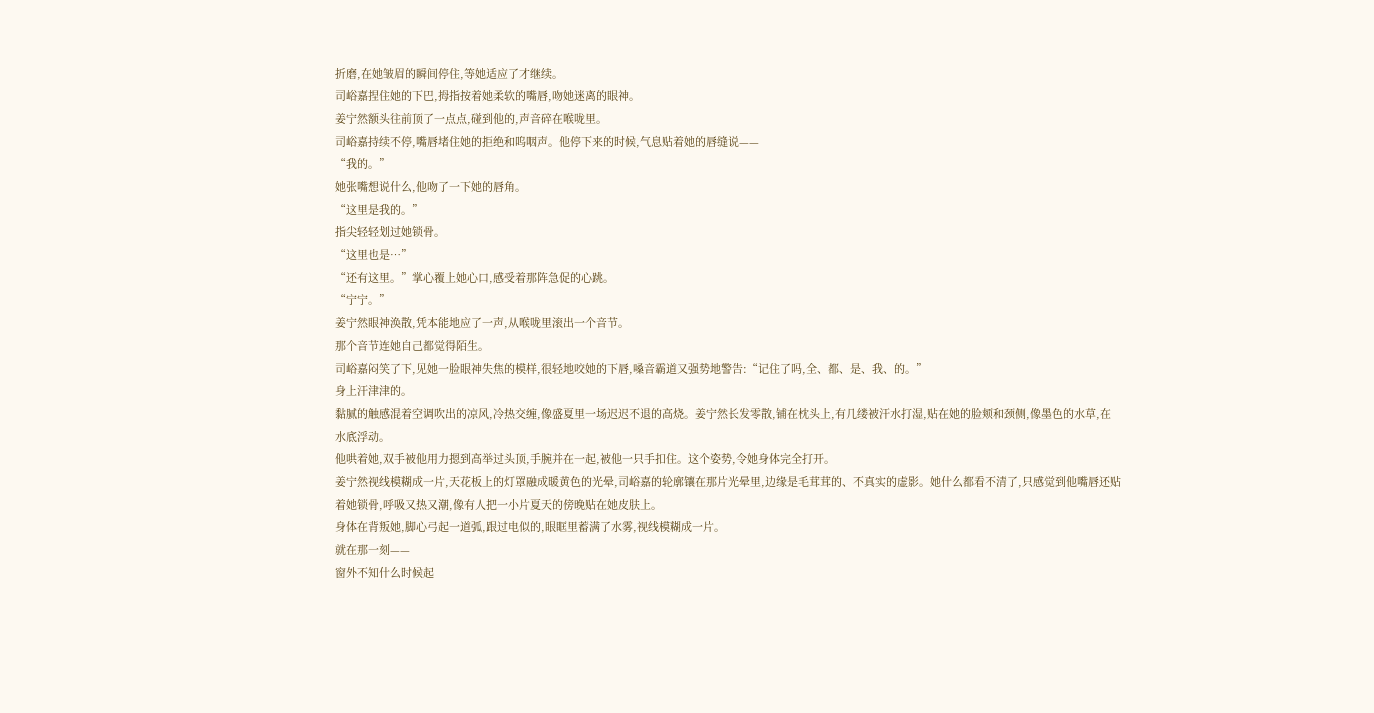折磨,在她皱眉的瞬间停住,等她适应了才继续。
司峪嘉捏住她的下巴,拇指按着她柔软的嘴唇,吻她迷离的眼神。
姜宁然额头往前顶了一点点,碰到他的,声音碎在喉咙里。
司峪嘉持续不停,嘴唇堵住她的拒绝和呜咽声。他停下来的时候,气息贴着她的唇缝说——
“我的。”
她张嘴想说什么,他吻了一下她的唇角。
“这里是我的。”
指尖轻轻划过她锁骨。
“这里也是…”
“还有这里。”掌心覆上她心口,感受着那阵急促的心跳。
“宁宁。”
姜宁然眼神涣散,凭本能地应了一声,从喉咙里滚出一个音节。
那个音节连她自己都觉得陌生。
司峪嘉闷笑了下,见她一脸眼神失焦的模样,很轻地咬她的下唇,嗓音霸道又强势地警告:“记住了吗,全、都、是、我、的。”
身上汗津津的。
黏腻的触感混着空调吹出的凉风,冷热交缠,像盛夏里一场迟迟不退的高烧。姜宁然长发零散,铺在枕头上,有几缕被汗水打湿,贴在她的脸颊和颈侧,像墨色的水草,在水底浮动。
他哄着她,双手被他用力摁到高举过头顶,手腕并在一起,被他一只手扣住。这个姿势,令她身体完全打开。
姜宁然视线模糊成一片,天花板上的灯罩融成暖黄色的光晕,司峪嘉的轮廓镶在那片光晕里,边缘是毛茸茸的、不真实的虚影。她什么都看不清了,只感觉到他嘴唇还贴着她锁骨,呼吸又热又潮,像有人把一小片夏天的傍晚贴在她皮肤上。
身体在背叛她,脚心弓起一道弧,跟过电似的,眼眶里蓄满了水雾,视线模糊成一片。
就在那一刻——
窗外不知什么时候起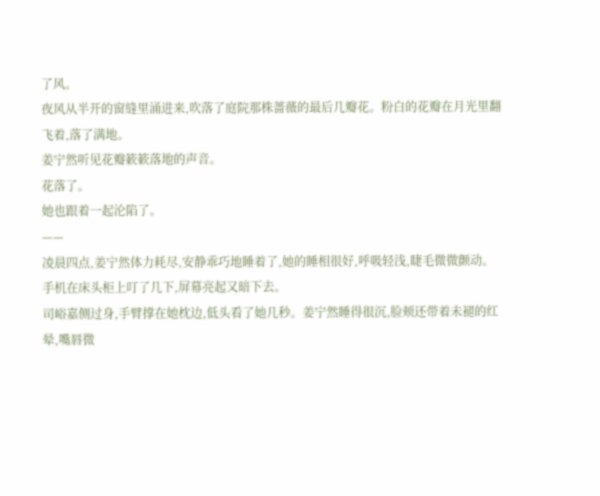了风。
夜风从半开的窗缝里涌进来,吹落了庭院那株蔷薇的最后几瓣花。粉白的花瓣在月光里翻飞着,落了满地。
姜宁然听见花瓣簌簌落地的声音。
花落了。
她也跟着一起沦陷了。
——
凌晨四点,姜宁然体力耗尽,安静乖巧地睡着了,她的睡相很好,呼吸轻浅,睫毛微微颤动。
手机在床头柜上叮了几下,屏幕亮起又暗下去。
司峪嘉侧过身,手臂撑在她枕边,低头看了她几秒。姜宁然睡得很沉,脸颊还带着未褪的红晕,嘴唇微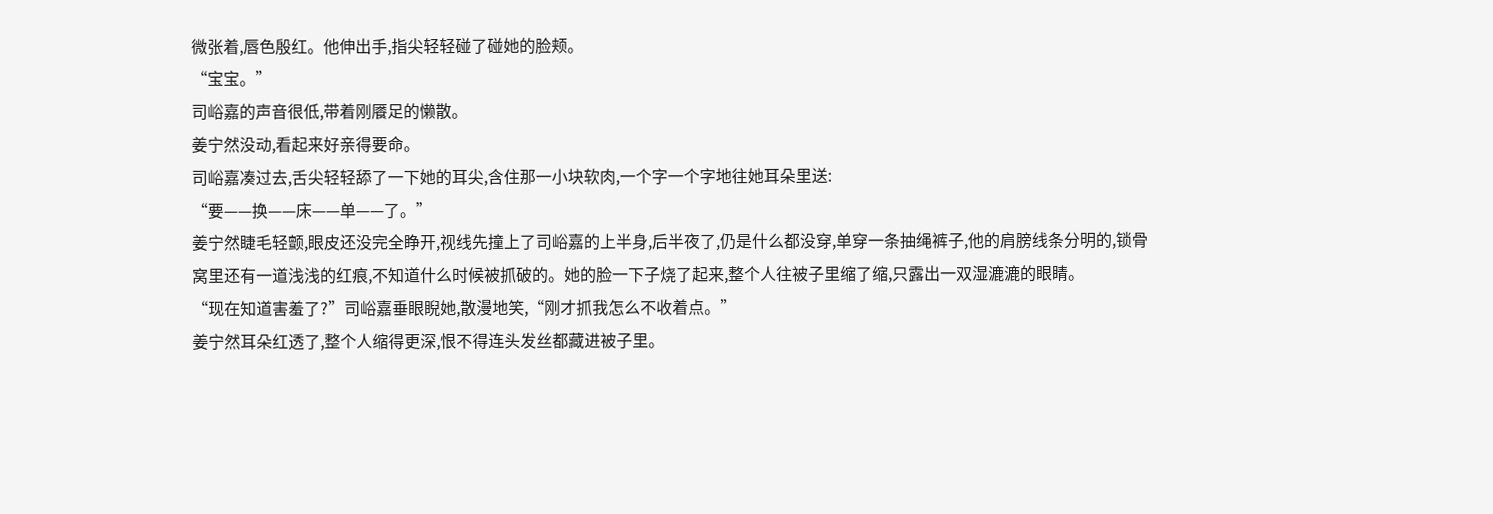微张着,唇色殷红。他伸出手,指尖轻轻碰了碰她的脸颊。
“宝宝。”
司峪嘉的声音很低,带着刚餍足的懒散。
姜宁然没动,看起来好亲得要命。
司峪嘉凑过去,舌尖轻轻舔了一下她的耳尖,含住那一小块软肉,一个字一个字地往她耳朵里送:
“要——换——床——单——了。”
姜宁然睫毛轻颤,眼皮还没完全睁开,视线先撞上了司峪嘉的上半身,后半夜了,仍是什么都没穿,单穿一条抽绳裤子,他的肩膀线条分明的,锁骨窝里还有一道浅浅的红痕,不知道什么时候被抓破的。她的脸一下子烧了起来,整个人往被子里缩了缩,只露出一双湿漉漉的眼睛。
“现在知道害羞了?”司峪嘉垂眼睨她,散漫地笑,“刚才抓我怎么不收着点。”
姜宁然耳朵红透了,整个人缩得更深,恨不得连头发丝都藏进被子里。